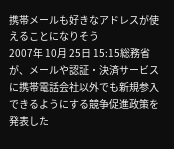携帯メールも好きなアドレスが使えることになりそう
2007年 10月 25日 15:15総務省が、メールや認証・決済サービスに携帯電話会社以外でも新規参入できるようにする競争促進政策を発表した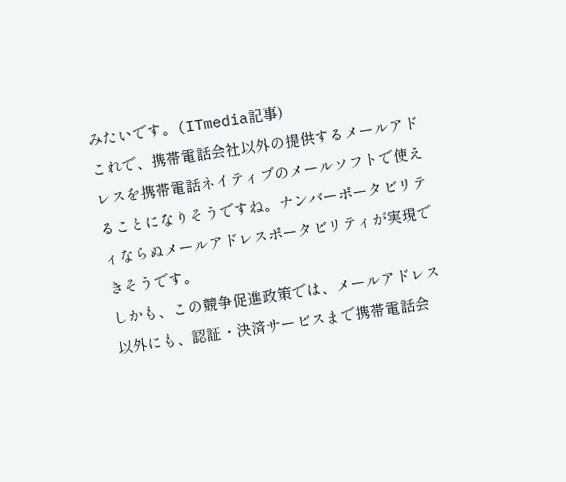みたいです。(ITmedia記事)
これで、携帯電話会社以外の提供するメールアドレスを携帯電話ネイティブのメールソフトで使えることになりそうですね。ナンバーポータビリティならぬメールアドレスポータビリティが実現できそうです。
しかも、この競争促進政策では、メールアドレス以外にも、認証・決済サービスまで携帯電話会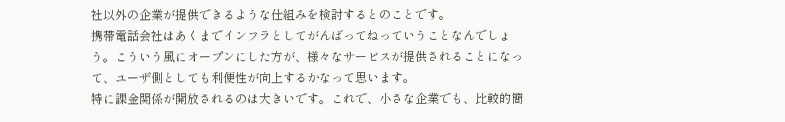社以外の企業が提供できるような仕組みを検討するとのことです。
携帯電話会社はあくまでインフラとしてがんばってねっていうことなんでしょう。こういう風にオープンにした方が、様々なサービスが提供されることになって、ユーザ側としても利便性が向上するかなって思います。
特に課金関係が開放されるのは大きいです。これで、小さな企業でも、比較的簡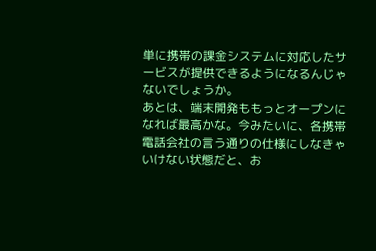単に携帯の課金システムに対応したサービスが提供できるようになるんじゃないでしょうか。
あとは、端末開発ももっとオープンになれば最高かな。今みたいに、各携帯電話会社の言う通りの仕様にしなきゃいけない状態だと、お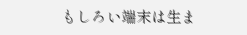もしろい端末は生ま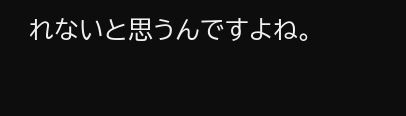れないと思うんですよね。